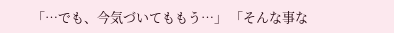「…でも、今気づいてももう…」 「そんな事な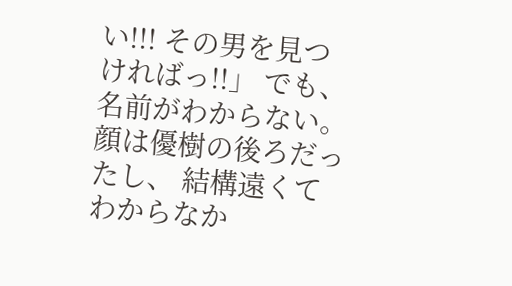い!!! その男を見つければっ!!」 でも、名前がわからない。 顔は優樹の後ろだったし、 結構遠くてわからなか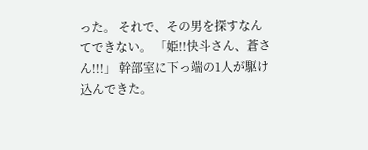った。 それで、その男を探すなんてできない。 「姫!!快斗さん、蒼さん!!!」 幹部室に下っ端の1人が駆け込んできた。